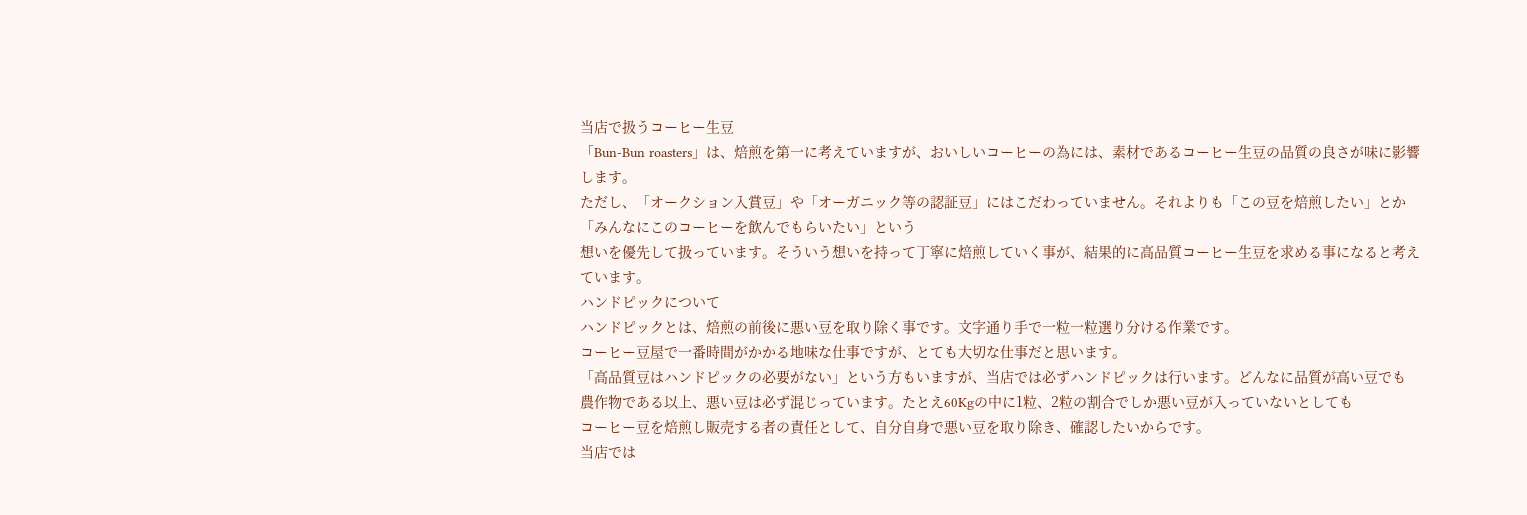当店で扱うコーヒー生豆
「Bun-Bun roasters」は、焙煎を第一に考えていますが、おいしいコーヒーの為には、素材であるコーヒー生豆の品質の良さが味に影響します。
ただし、「オークション入賞豆」や「オーガニック等の認証豆」にはこだわっていません。それよりも「この豆を焙煎したい」とか「みんなにこのコーヒーを飲んでもらいたい」という
想いを優先して扱っています。そういう想いを持って丁寧に焙煎していく事が、結果的に高品質コーヒー生豆を求める事になると考えています。
ハンドピックについて
ハンドピックとは、焙煎の前後に悪い豆を取り除く事です。文字通り手で一粒一粒選り分ける作業です。
コーヒー豆屋で一番時間がかかる地味な仕事ですが、とても大切な仕事だと思います。
「高品質豆はハンドピックの必要がない」という方もいますが、当店では必ずハンドピックは行います。どんなに品質が高い豆でも
農作物である以上、悪い豆は必ず混じっています。たとえ60Kgの中に1粒、2粒の割合でしか悪い豆が入っていないとしても
コーヒー豆を焙煎し販売する者の責任として、自分自身で悪い豆を取り除き、確認したいからです。
当店では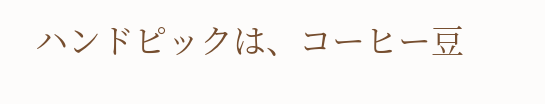ハンドピックは、コーヒー豆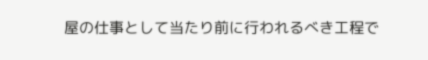屋の仕事として当たり前に行われるべき工程で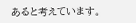あると考えています。